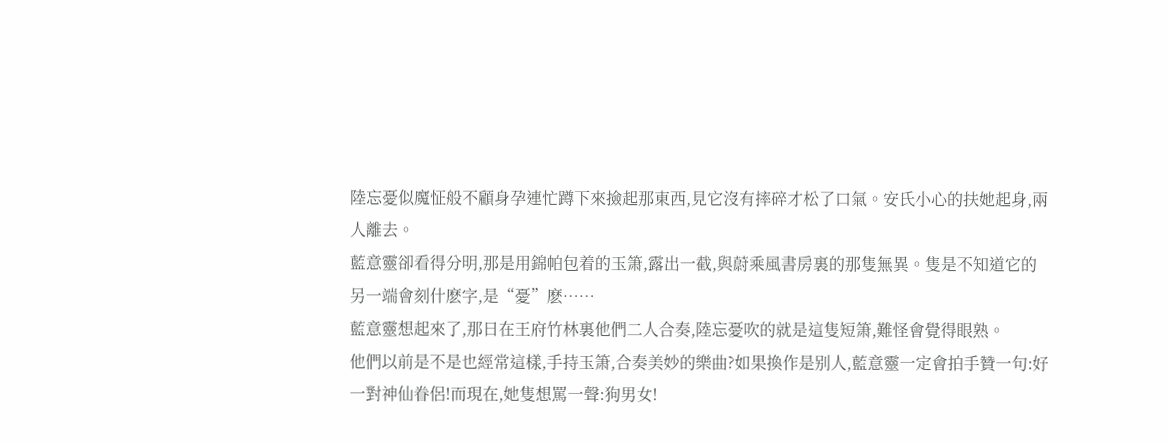陸忘憂似魔怔般不顧身孕連忙蹲下來撿起那東西,見它沒有摔碎才松了口氣。安氏小心的扶她起身,兩人離去。
藍意靈卻看得分明,那是用錦帕包着的玉箫,露出一截,與蔚乘風書房裏的那隻無異。隻是不知道它的另一端會刻什麽字,是“憂”麽……
藍意靈想起來了,那日在王府竹林裏他們二人合奏,陸忘憂吹的就是這隻短箫,難怪會覺得眼熟。
他們以前是不是也經常這樣,手持玉箫,合奏美妙的樂曲?如果換作是别人,藍意靈一定會拍手贊一句:好一對神仙眷侶!而現在,她隻想罵一聲:狗男女!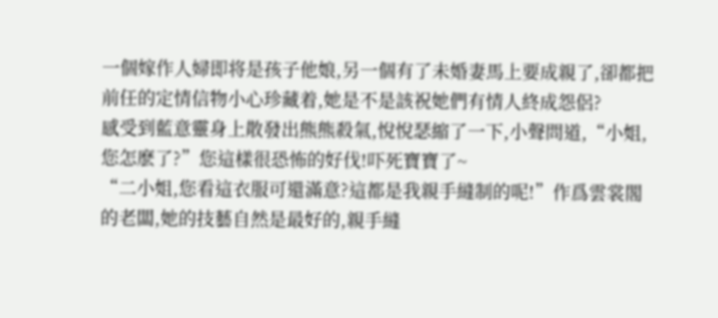一個嫁作人婦即将是孩子他娘,另一個有了未婚妻馬上要成親了,卻都把前任的定情信物小心珍藏着,她是不是該祝她們有情人終成怨侶?
感受到藍意靈身上散發出熊熊殺氣,悅悅瑟縮了一下,小聲問道,“小姐,您怎麽了?”您這樣很恐怖的好伐!吓死寶寶了~
“二小姐,您看這衣服可還滿意?這都是我親手縫制的呢!”作爲雲裳閣的老闆,她的技藝自然是最好的,親手縫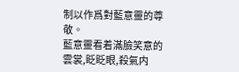制以作爲對藍意靈的尊敬。
藍意靈看着滿臉笑意的雲裳,眨眨眼,殺氣内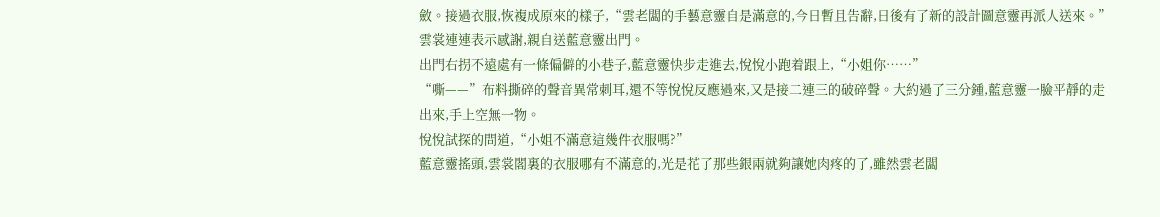斂。接過衣服,恢複成原來的樣子,“雲老闆的手藝意靈自是滿意的,今日暫且告辭,日後有了新的設計圖意靈再派人送來。”
雲裳連連表示感謝,親自送藍意靈出門。
出門右拐不遠處有一條偏僻的小巷子,藍意靈快步走進去,悅悅小跑着跟上,“小姐你……”
“嘶——”布料撕碎的聲音異常刺耳,還不等悅悅反應過來,又是接二連三的破碎聲。大約過了三分鍾,藍意靈一臉平靜的走出來,手上空無一物。
悅悅試探的問道,“小姐不滿意這幾件衣服嗎?”
藍意靈搖頭,雲裳閣裏的衣服哪有不滿意的,光是花了那些銀兩就夠讓她肉疼的了,雖然雲老闆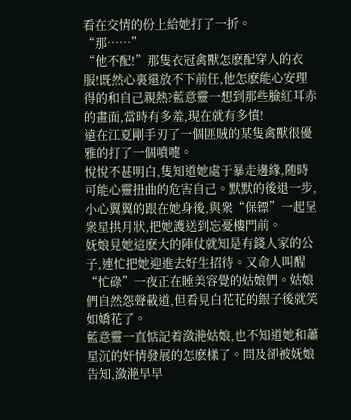看在交情的份上給她打了一折。
“那……”
“他不配!”那隻衣冠禽獸怎麽配穿人的衣服!既然心裏還放不下前任,他怎麽能心安理得的和自己親熱?藍意靈一想到那些臉紅耳赤的畫面,當時有多羞,現在就有多憤!
遠在江夏剛手刃了一個匪賊的某隻禽獸很優雅的打了一個噴嚏。
悅悅不甚明白,隻知道她處于暴走邊緣,随時可能心靈扭曲的危害自己。默默的後退一步,小心翼翼的跟在她身後,與衆“保镖”一起呈衆星拱月狀,把她護送到忘憂樓門前。
妩娘見她這麽大的陣仗就知是有錢人家的公子,連忙把她迎進去好生招待。又命人叫醒“忙碌”一夜正在睡美容覺的姑娘們。姑娘們自然怨聲載道,但看見白花花的銀子後就笑如嬌花了。
藍意靈一直惦記着潋滟姑娘,也不知道她和蕭星沉的奸情發展的怎麽樣了。問及卻被妩娘告知,潋滟早早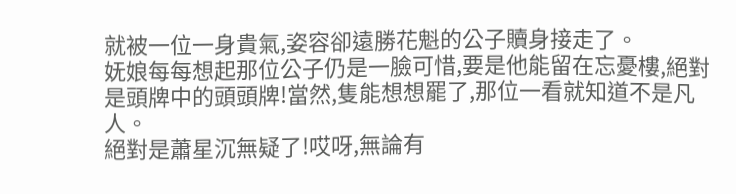就被一位一身貴氣,姿容卻遠勝花魁的公子贖身接走了。
妩娘每每想起那位公子仍是一臉可惜,要是他能留在忘憂樓,絕對是頭牌中的頭頭牌!當然,隻能想想罷了,那位一看就知道不是凡人。
絕對是蕭星沉無疑了!哎呀,無論有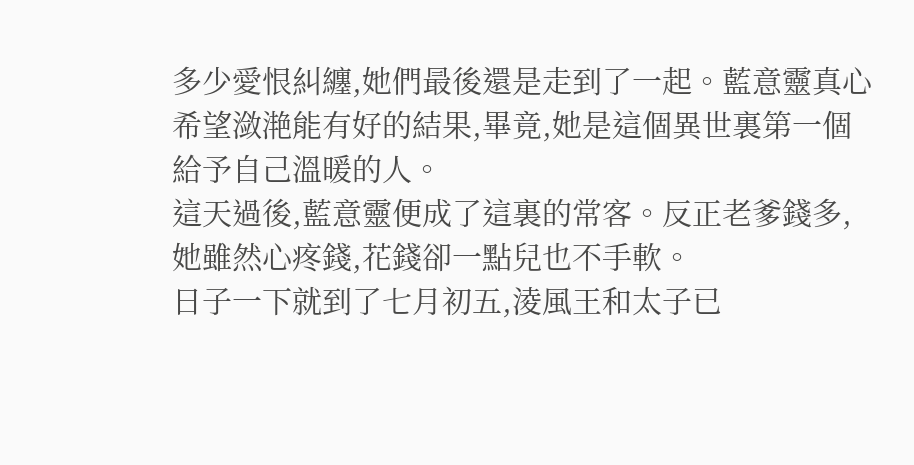多少愛恨糾纏,她們最後還是走到了一起。藍意靈真心希望潋滟能有好的結果,畢竟,她是這個異世裏第一個給予自己溫暖的人。
這天過後,藍意靈便成了這裏的常客。反正老爹錢多,她雖然心疼錢,花錢卻一點兒也不手軟。
日子一下就到了七月初五,淩風王和太子已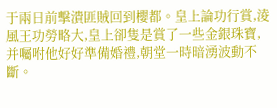于兩日前擊潰匪賊回到櫻都。皇上論功行賞,淩風王功勞略大,皇上卻隻是賞了一些金銀珠寶,并囑咐他好好準備婚禮,朝堂一時暗湧波動不斷。